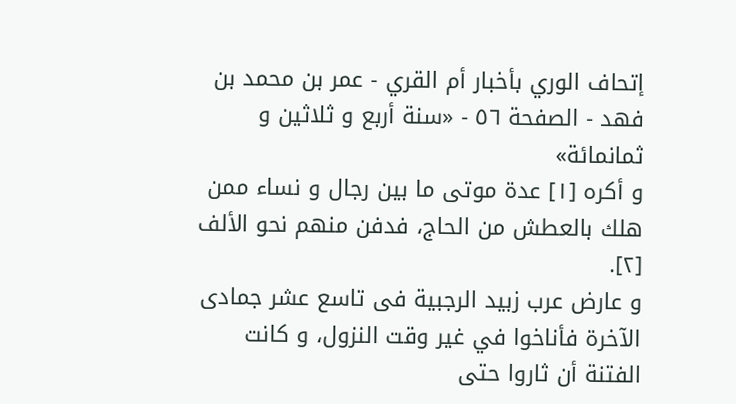إتحاف الوري بأخبار أم القري - عمر بن محمد بن فهد - الصفحة ٥٦ - «سنة أربع و ثلاثين و ثمانمائة»
و أكره [١] عدة موتى ما بين رجال و نساء ممن هلك بالعطش من الحاج، فدفن منهم نحو الألف [٢].
و عارض عرب زبيد الرجبية فى تاسع عشر جمادى الآخرة فأناخوا في غير وقت النزول، و كانت الفتنة أن ثاروا حتى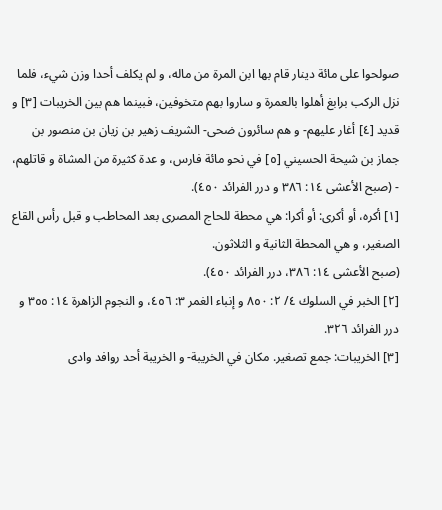صولحوا على مائة دينار قام بها ابن المرة من ماله، و لم يكلف أحدا وزن شيء، فلما نزل الركب برابغ أهلوا بالعمرة و ساروا بهم متخوفين، فبينما هم بين الخريبات [٣] و قديد [٤] أغار عليهم- و هم سائرون ضحى- الشريف زهير بن زيان بن منصور بن جماز بن شيحة الحسيني [٥] في نحو مائة فارس، و عدة كثيرة من المشاة و قاتلهم،
- (صبح الأعشى ١٤: ٣٨٦ و درر الفرائد ٤٥٠).
[١] أكره، أو أكرى: أو أكرا: هي محطة للحاج المصرى بعد المحاطب و قبل رأس القاع الصغير، و هي المحطة الثانية و الثلاثون.
(صبح الأعشى ١٤: ٣٨٦، درر الفرائد ٤٥٠).
[٢] الخبر في السلوك ٤/ ٢: ٨٥٠ و إنباء الغمر ٣: ٤٥٦، و النجوم الزاهرة ١٤: ٣٥٥ و درر الفرائد ٣٢٦.
[٣] الخريبات: جمع تصغير. مكان في الخريبة- و الخريبة أحد روافد وادى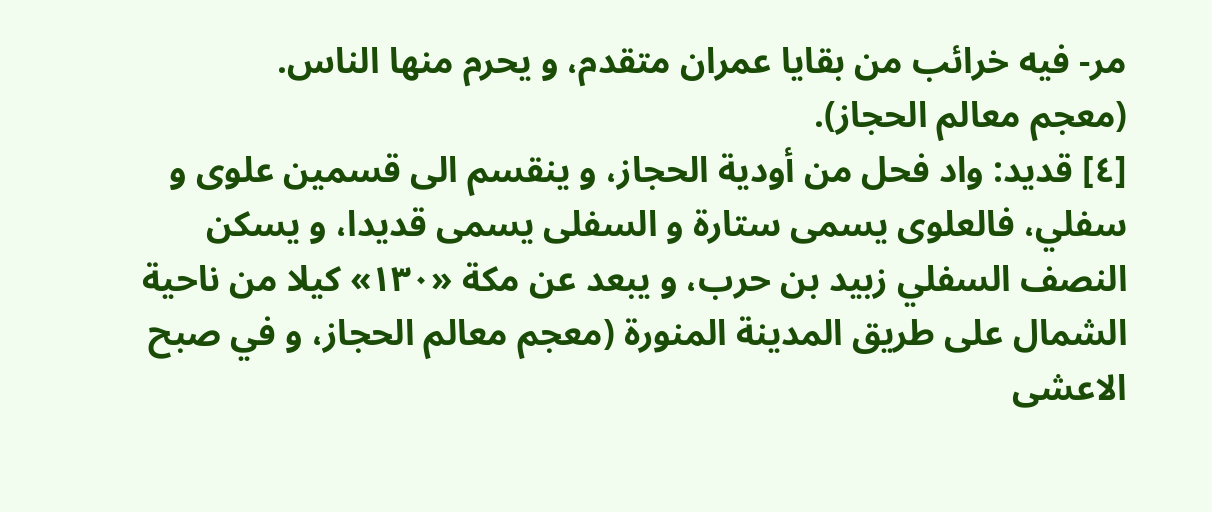مر- فيه خرائب من بقايا عمران متقدم، و يحرم منها الناس.
(معجم معالم الحجاز).
[٤] قديد: واد فحل من أودية الحجاز، و ينقسم الى قسمين علوى و سفلي، فالعلوى يسمى ستارة و السفلى يسمى قديدا، و يسكن النصف السفلي زبيد بن حرب، و يبعد عن مكة «١٣٠» كيلا من ناحية الشمال على طريق المدينة المنورة (معجم معالم الحجاز، و في صبح الاعشى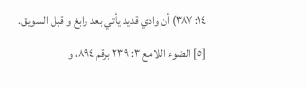١٤: ٣٨٧) أن وادي قديد يأتي بعد رابغ و قبل السويق.
[٥] الضوء اللامع ٣: ٢٣٩ برقم ٨٩٤، و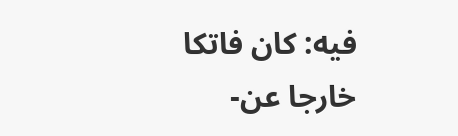فيه: كان فاتكا خارجا عن-